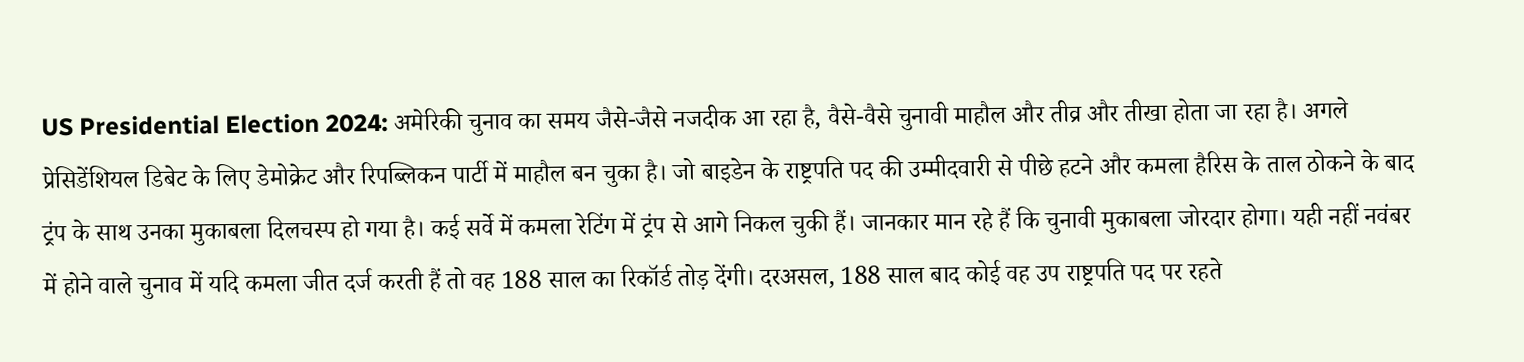US Presidential Election 2024: अमेरिकी चुनाव का समय जैसे-जैसे नजदीक आ रहा है, वैसे-वैसे चुनावी माहौल और तीव्र और तीखा होता जा रहा है। अगले प्रेसिडेंशियल डिबेट के लिए डेमोक्रेट और रिपब्लिकन पार्टी में माहौल बन चुका है। जो बाइडेन के राष्ट्रपति पद की उम्मीदवारी से पीछे हटने और कमला हैरिस के ताल ठोकने के बाद ट्रंप के साथ उनका मुकाबला दिलचस्प हो गया है। कई सर्वे में कमला रेटिंग में ट्रंप से आगे निकल चुकी हैं। जानकार मान रहे हैं कि चुनावी मुकाबला जोरदार होगा। यही नहीं नवंबर में होने वाले चुनाव में यदि कमला जीत दर्ज करती हैं तो वह 188 साल का रिकॉर्ड तोड़ देंगी। दरअसल, 188 साल बाद कोई वह उप राष्ट्रपति पद पर रहते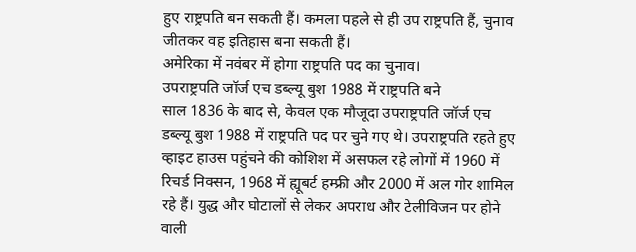हुए राष्ट्रपति बन सकती हैं। कमला पहले से ही उप राष्ट्रपति हैं, चुनाव जीतकर वह इतिहास बना सकती हैं।
अमेरिका में नवंबर में होगा राष्ट्रपति पद का चुनाव।
उपराष्ट्रपति जॉर्ज एच डब्ल्यू बुश 1988 में राष्ट्रपति बने
साल 1836 के बाद से, केवल एक मौजूदा उपराष्ट्रपति जॉर्ज एच डब्ल्यू बुश 1988 में राष्ट्रपति पद पर चुने गए थे। उपराष्ट्रपति रहते हुए व्हाइट हाउस पहुंचने की कोशिश में असफल रहे लोगों में 1960 में रिचर्ड निक्सन, 1968 में ह्यूबर्ट हम्फ्री और 2000 में अल गोर शामिल रहे हैं। युद्ध और घोटालों से लेकर अपराध और टेलीविजन पर होने वाली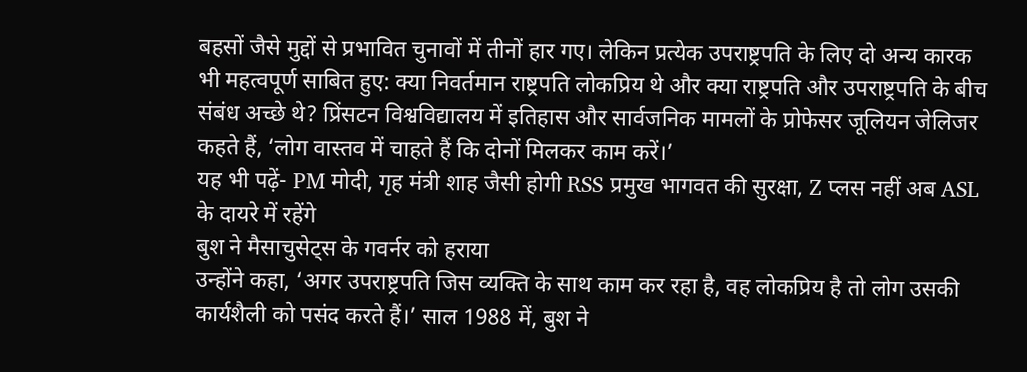बहसों जैसे मुद्दों से प्रभावित चुनावों में तीनों हार गए। लेकिन प्रत्येक उपराष्ट्रपति के लिए दो अन्य कारक भी महत्वपूर्ण साबित हुए: क्या निवर्तमान राष्ट्रपति लोकप्रिय थे और क्या राष्ट्रपति और उपराष्ट्रपति के बीच संबंध अच्छे थे? प्रिंसटन विश्वविद्यालय में इतिहास और सार्वजनिक मामलों के प्रोफेसर जूलियन जेलिजर कहते हैं, ‘लोग वास्तव में चाहते हैं कि दोनों मिलकर काम करें।’
यह भी पढ़ें- PM मोदी, गृह मंत्री शाह जैसी होगी RSS प्रमुख भागवत की सुरक्षा, Z प्लस नहीं अब ASL के दायरे में रहेंगे
बुश ने मैसाचुसेट्स के गवर्नर को हराया
उन्होंने कहा, ‘अगर उपराष्ट्रपति जिस व्यक्ति के साथ काम कर रहा है, वह लोकप्रिय है तो लोग उसकी कार्यशैली को पसंद करते हैं।’ साल 1988 में, बुश ने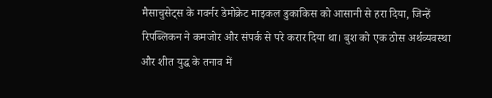मैसाचुसेट्स के गवर्नर डेमोक्रेट माइकल डुकाकिस को आसानी से हरा दिया, जिन्हें रिपब्लिकन ने कमजोर और संपर्क से परे करार दिया था। बुश को एक ठोस अर्थव्यवस्था और शीत युद्ध के तनाव में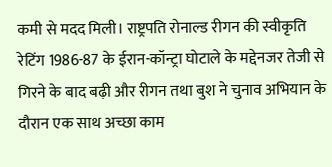कमी से मदद मिली। राष्ट्रपति रोनाल्ड रीगन की स्वीकृति रेटिंग 1986-87 के ईरान-कॉन्ट्रा घोटाले के मद्देनजर तेजी से गिरने के बाद बढ़ी और रीगन तथा बुश ने चुनाव अभियान के दौरान एक साथ अच्छा काम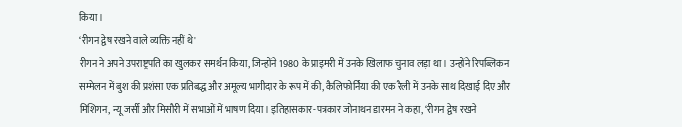किया।
‘रीगन द्वेष रखने वाले व्यक्ति नहीं थे'
रीगन ने अपने उपराष्ट्रपति का खुलकर समर्थन किया, जिन्होंने 1980 के प्राइमरी में उनके खिलाफ चुनाव लड़ा था। उन्होंने रिपब्लिकन सम्मेलन में बुश की प्रशंसा एक प्रतिबद्ध और अमूल्य भागीदार के रूप में की, कैलिफोर्निया की एक रैली में उनके साथ दिखाई दिए और मिशिगन, न्यू जर्सी और मिसौरी में सभाओं में भाषण दिया। इतिहासकार-पत्रकार जोनाथन डारमन ने कहा, ‘रीगन द्वेष रखने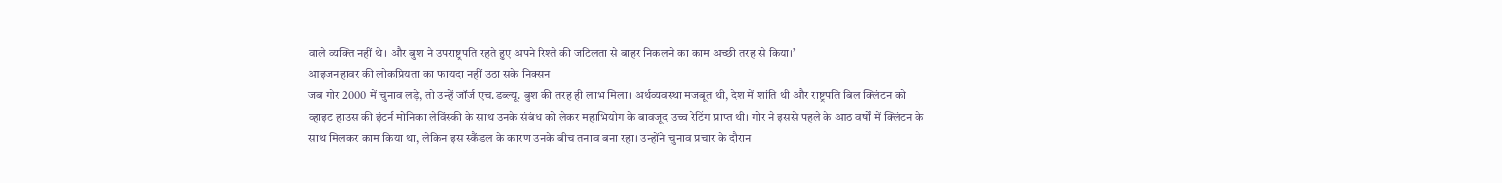वाले व्यक्ति नहीं थे। और बुश ने उपराष्ट्रपति रहते हुए अपने रिश्ते की जटिलता से बाहर निकलने का काम अच्छी तरह से किया।’
आइजनहावर की लोकप्रियता का फायदा नहीं उठा सके निक्सन
जब गोर 2000 में चुनाव लड़े, तो उन्हें जॉर्ज एच.डब्ल्यू. बुश की तरह ही लाभ मिला। अर्थव्यवस्था मजबूत थी, देश में शांति थी और राष्ट्रपति बिल क्लिंटन को व्हाइट हाउस की इंटर्न मोनिका लेविंस्की के साथ उनके संबंध को लेकर महाभियोग के बावजूद उच्च रेटिंग प्राप्त थी। गोर ने इससे पहले के आठ वर्षों में क्लिंटन के साथ मिलकर काम किया था, लेकिन इस स्कैंडल के कारण उनके बीच तनाव बना रहा। उन्होंने चुनाव प्रचार के दौरान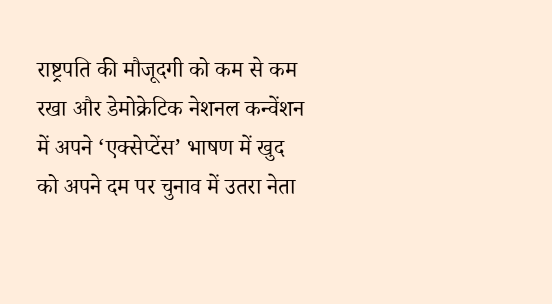राष्ट्रपति की मौजूदगी को कम से कम रखा और डेमोक्रेटिक नेशनल कन्वेंशन में अपने ‘एक्सेप्टेंस’ भाषण में खुद को अपने दम पर चुनाव में उतरा नेता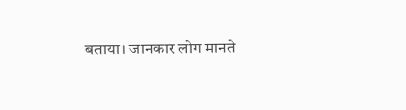बताया। जानकार लोग मानते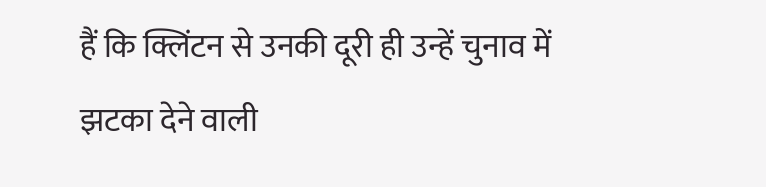हैं कि क्लिंटन से उनकी दूरी ही उन्हें चुनाव में झटका देने वाली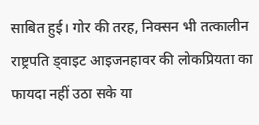साबित हुई। गोर की तरह, निक्सन भी तत्कालीन राष्ट्रपति ड्वाइट आइजनहावर की लोकप्रियता का फायदा नहीं उठा सके या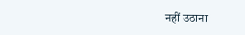नहीं उठाना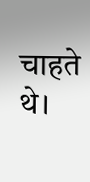चाहते थे।